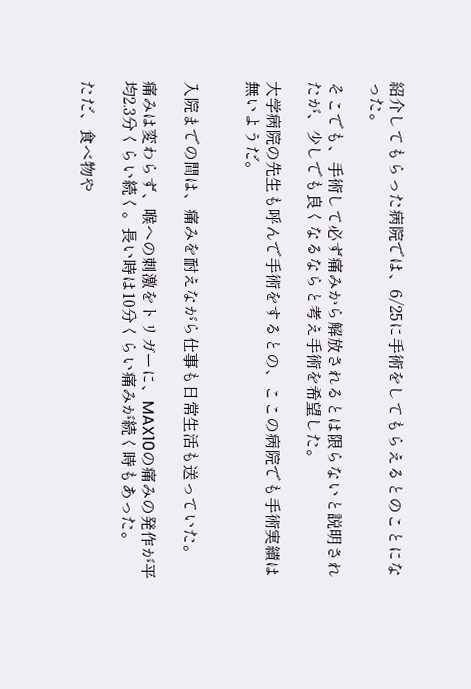紹介してもらった病院では、6/25に手術をしてもらえるとのことになった。

そこでも、手術して必ず痛みから解放されるとは限らないと説明されたが、少しでも良くなるならと考え手術を希望した。

大学病院の先生も呼んで手術をするとの、ここの病院でも手術実績は無いようだ。


入院までの間は、痛みを耐えながら仕事も日常生活も送っていた。

痛みは変わらず、喉への刺激をトリガーに、MAX10の痛みの発作が平均2.3分くらい続く。長い時は10分くらい痛みが続く時もあった。

ただ、食べ物や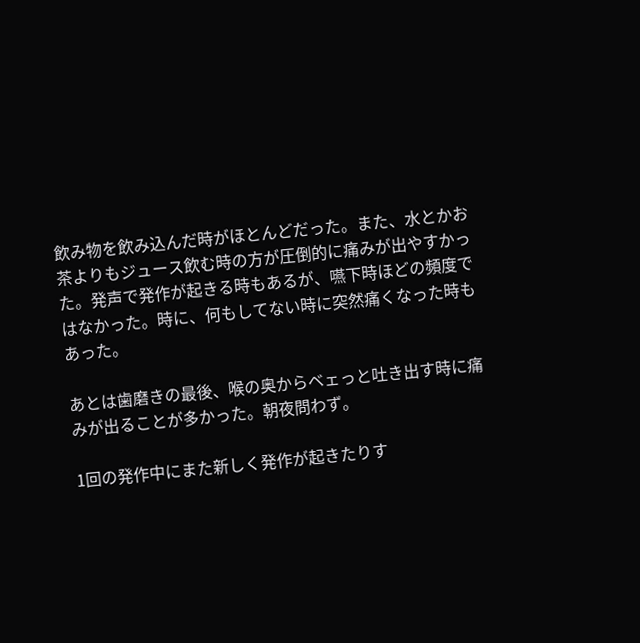飲み物を飲み込んだ時がほとんどだった。また、水とかお茶よりもジュース飲む時の方が圧倒的に痛みが出やすかった。発声で発作が起きる時もあるが、嚥下時ほどの頻度ではなかった。時に、何もしてない時に突然痛くなった時もあった。

あとは歯磨きの最後、喉の奥からベェっと吐き出す時に痛みが出ることが多かった。朝夜問わず。

1回の発作中にまた新しく発作が起きたりす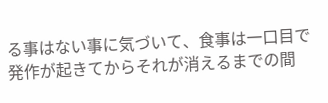る事はない事に気づいて、食事は一口目で発作が起きてからそれが消えるまでの間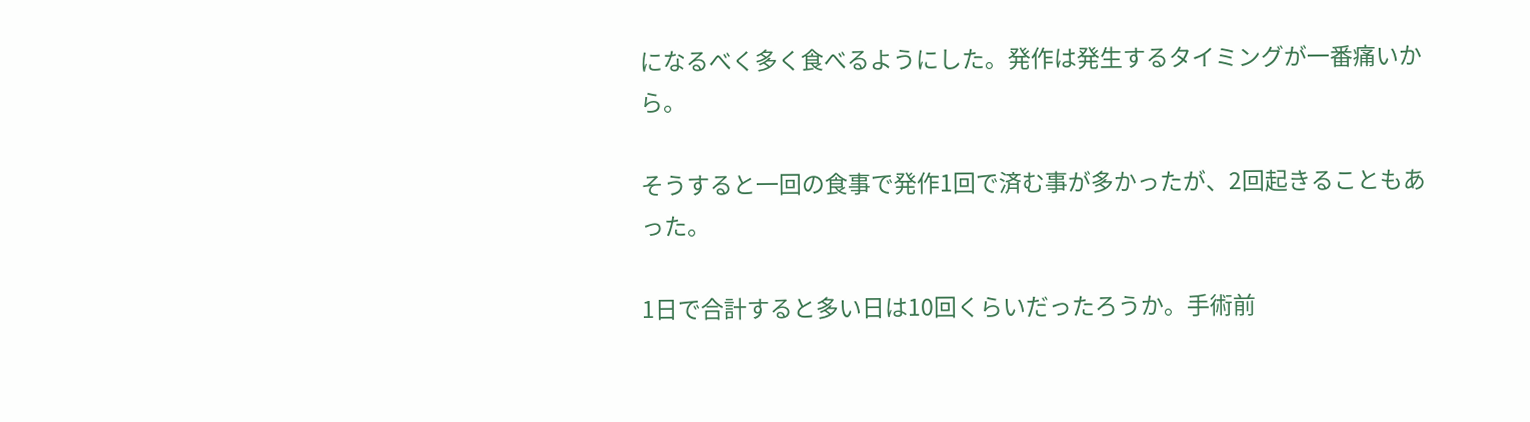になるべく多く食べるようにした。発作は発生するタイミングが一番痛いから。

そうすると一回の食事で発作1回で済む事が多かったが、2回起きることもあった。

1日で合計すると多い日は10回くらいだったろうか。手術前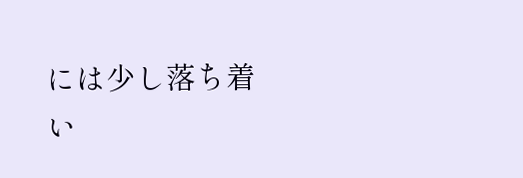には少し落ち着い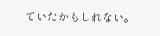ていたかもしれない。